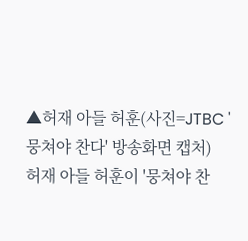▲허재 아들 허훈(사진=JTBC '뭉쳐야 찬다' 방송화면 캡처)
허재 아들 허훈이 '뭉쳐야 찬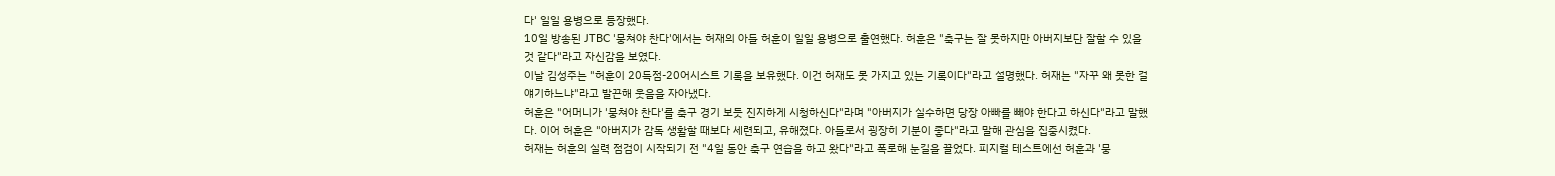다' 일일 용병으로 등장했다.
10일 방송된 JTBC '뭉쳐야 찬다'에서는 허재의 아들 허훈이 일일 용병으로 출연했다. 허훈은 "축구는 잘 못하지만 아버지보단 잘할 수 있을 것 같다"라고 자신감을 보였다.
이날 김성주는 "허훈이 20득점-20어시스트 기록을 보유했다. 이건 허재도 못 가지고 있는 기록이다"라고 설명했다. 허재는 "자꾸 왜 못한 걸 얘기하느냐"라고 발끈해 웃음을 자아냈다.
허훈은 "어머니가 '뭉쳐야 찬다'를 축구 경기 보듯 진지하게 시청하신다"라며 "아버지가 실수하면 당장 아빠를 빼야 한다고 하신다"라고 말했다. 이어 허훈은 "아버지가 감독 생활할 때보다 세련되고, 유해졌다. 아들로서 굉장히 기분이 좋다"라고 말해 관심을 집중시켰다.
허재는 허훈의 실력 점검이 시작되기 전 "4일 동안 축구 연습을 하고 왔다"라고 폭로해 눈길을 끌었다. 피지컬 테스트에선 허훈과 '뭉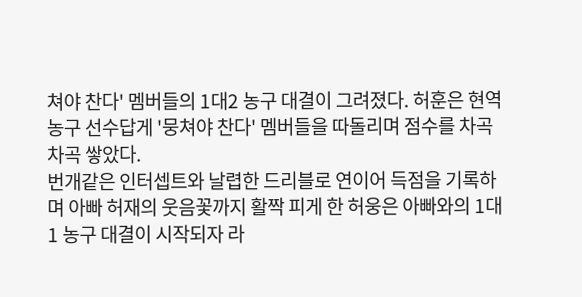쳐야 찬다' 멤버들의 1대2 농구 대결이 그려졌다. 허훈은 현역 농구 선수답게 '뭉쳐야 찬다' 멤버들을 따돌리며 점수를 차곡차곡 쌓았다.
번개같은 인터셉트와 날렵한 드리블로 연이어 득점을 기록하며 아빠 허재의 웃음꽃까지 활짝 피게 한 허웅은 아빠와의 1대 1 농구 대결이 시작되자 라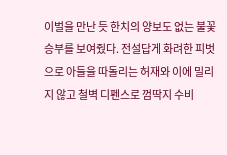이벌을 만난 듯 한치의 양보도 없는 불꽃 승부를 보여줬다. 전설답게 화려한 피벗으로 아들을 따돌리는 허재와 이에 밀리지 않고 철벽 디펜스로 껌딱지 수비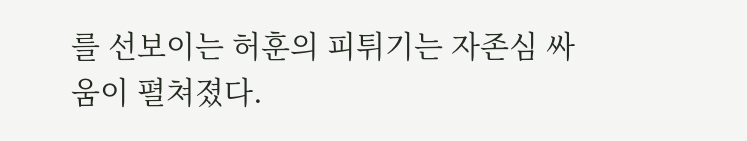를 선보이는 허훈의 피튀기는 자존심 싸움이 펼쳐졌다.